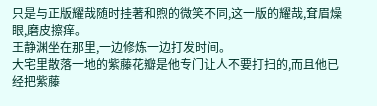只是与正版耀哉随时挂著和煦的微笑不同,这一版的耀哉,耷眉燥眼,磨皮擦痒。
王静渊坐在那里,一边修炼一边打发时间。
大宅里散落一地的紫藤花瓣是他专门让人不要打扫的,而且他已经把紫藤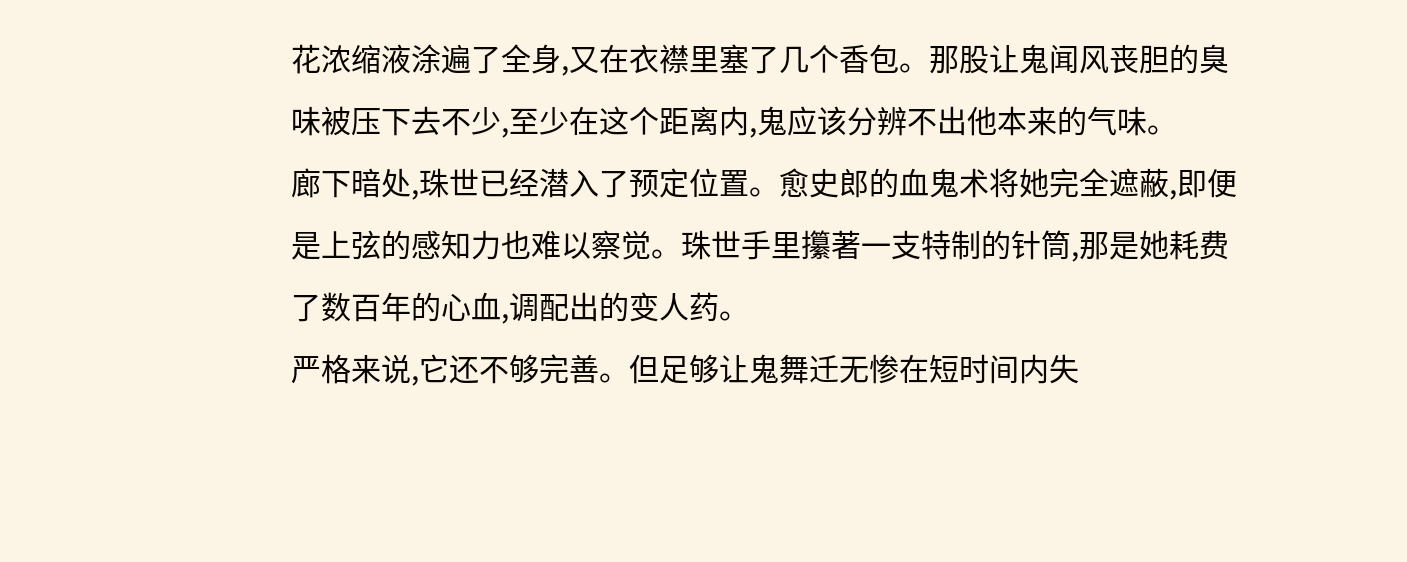花浓缩液涂遍了全身,又在衣襟里塞了几个香包。那股让鬼闻风丧胆的臭味被压下去不少,至少在这个距离内,鬼应该分辨不出他本来的气味。
廊下暗处,珠世已经潜入了预定位置。愈史郎的血鬼术将她完全遮蔽,即便是上弦的感知力也难以察觉。珠世手里攥著一支特制的针筒,那是她耗费了数百年的心血,调配出的变人药。
严格来说,它还不够完善。但足够让鬼舞迁无惨在短时间内失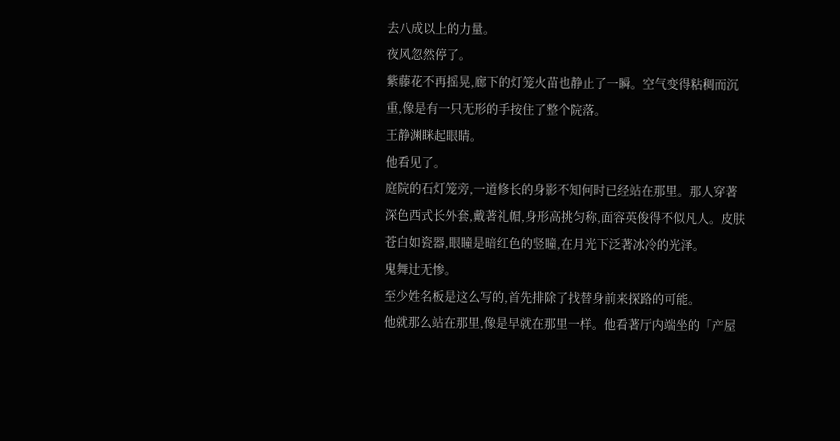去八成以上的力量。
夜风忽然停了。
紫藤花不再摇晃,廊下的灯笼火苗也静止了一瞬。空气变得粘稠而沉重,像是有一只无形的手按住了整个院落。
王静渊眯起眼睛。
他看见了。
庭院的石灯笼旁,一道修长的身影不知何时已经站在那里。那人穿著深色西式长外套,戴著礼帽,身形高挑匀称,面容英俊得不似凡人。皮肤苍白如瓷器,眼瞳是暗红色的竖瞳,在月光下泛著冰冷的光泽。
鬼舞辻无惨。
至少姓名板是这么写的,首先排除了找替身前来探路的可能。
他就那么站在那里,像是早就在那里一样。他看著厅内端坐的「产屋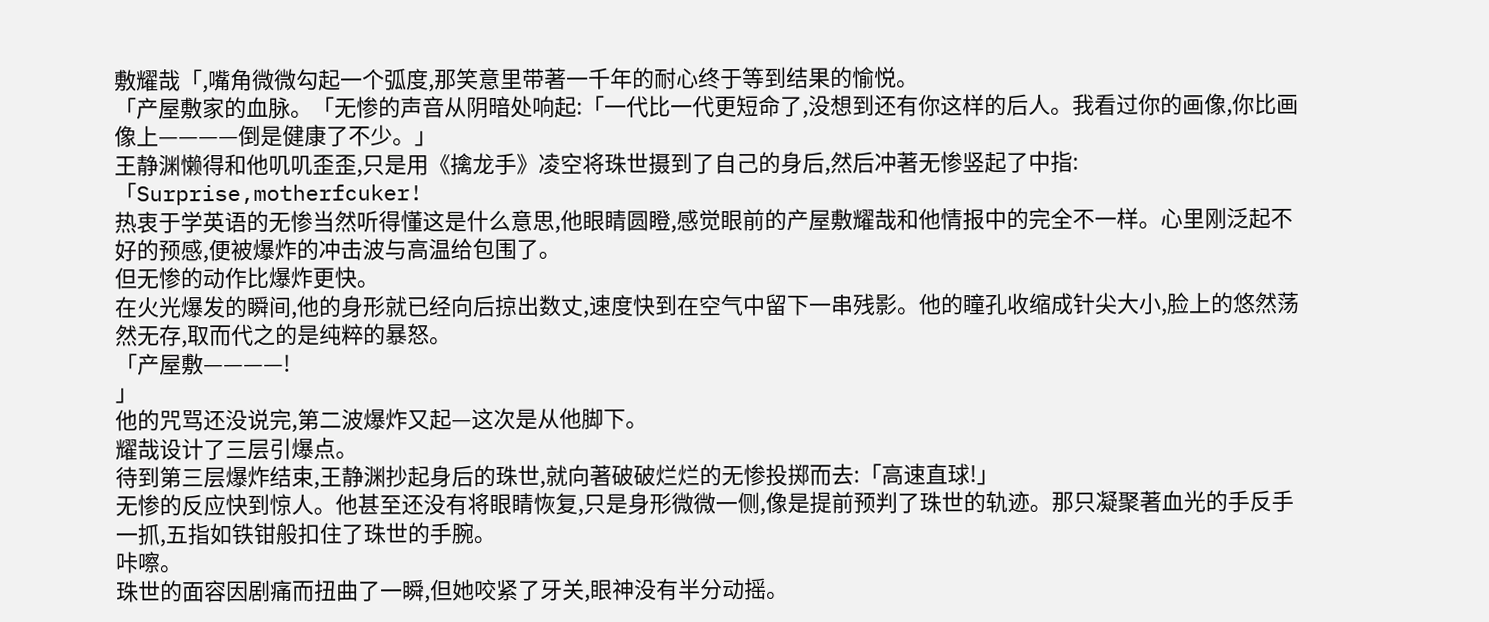敷耀哉「,嘴角微微勾起一个弧度,那笑意里带著一千年的耐心终于等到结果的愉悦。
「产屋敷家的血脉。「无惨的声音从阴暗处响起:「一代比一代更短命了,没想到还有你这样的后人。我看过你的画像,你比画像上————倒是健康了不少。」
王静渊懒得和他叽叽歪歪,只是用《擒龙手》凌空将珠世摄到了自己的身后,然后冲著无惨竖起了中指:「Surprise,motherfcuker!
热衷于学英语的无惨当然听得懂这是什么意思,他眼睛圆瞪,感觉眼前的产屋敷耀哉和他情报中的完全不一样。心里刚泛起不好的预感,便被爆炸的冲击波与高温给包围了。
但无惨的动作比爆炸更快。
在火光爆发的瞬间,他的身形就已经向后掠出数丈,速度快到在空气中留下一串残影。他的瞳孔收缩成针尖大小,脸上的悠然荡然无存,取而代之的是纯粹的暴怒。
「产屋敷————!
」
他的咒骂还没说完,第二波爆炸又起—这次是从他脚下。
耀哉设计了三层引爆点。
待到第三层爆炸结束,王静渊抄起身后的珠世,就向著破破烂烂的无惨投掷而去:「高速直球!」
无惨的反应快到惊人。他甚至还没有将眼睛恢复,只是身形微微一侧,像是提前预判了珠世的轨迹。那只凝聚著血光的手反手一抓,五指如铁钳般扣住了珠世的手腕。
咔嚓。
珠世的面容因剧痛而扭曲了一瞬,但她咬紧了牙关,眼神没有半分动摇。